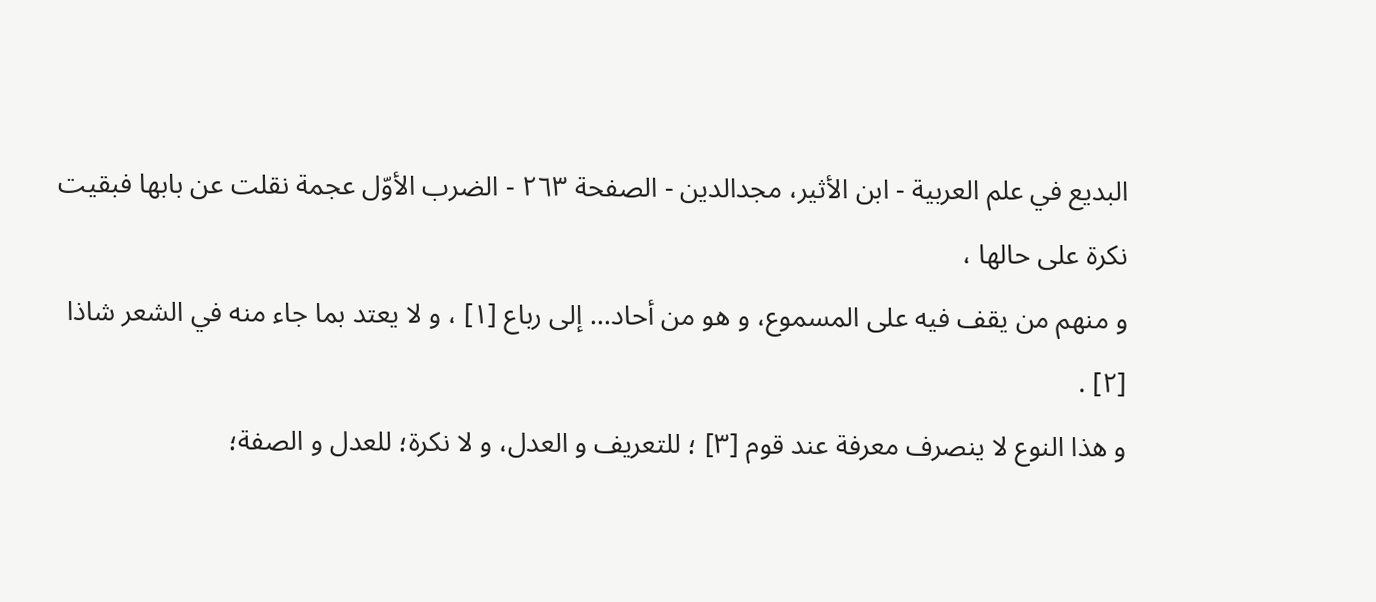البديع في علم العربية - ابن الأثير، مجدالدين - الصفحة ٢٦٣ - الضرب الأوّل عجمة نقلت عن بابها فبقيت نكرة على حالها ،
و منهم من يقف فيه على المسموع، و هو من أحاد... إلى رباع [١] ، و لا يعتد بما جاء منه في الشعر شاذا [٢] .
و هذا النوع لا ينصرف معرفة عند قوم [٣] ؛ للتعريف و العدل، و لا نكرة؛ للعدل و الصفة؛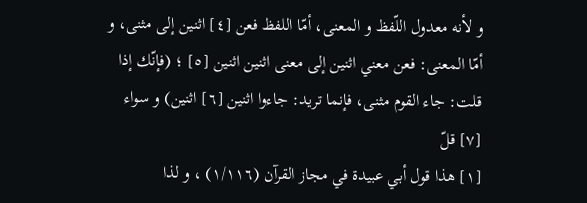و لأنه معدول اللّفظ و المعنى، أمّا اللفظ فعن [٤] اثنين إلى مثنى، و أمّا المعنى: فعن معني اثنين إلى معنى اثنين اثنين [٥] ؛ (فإنّك إذا قلت: جاء القوم مثنى، فإنما تريد: جاءوا اثنين [٦] اثنين) و سواء [٧] قلّ
[١] هذا قول أبي عبيدة في مجاز القرآن (١/١١٦) ، و لذا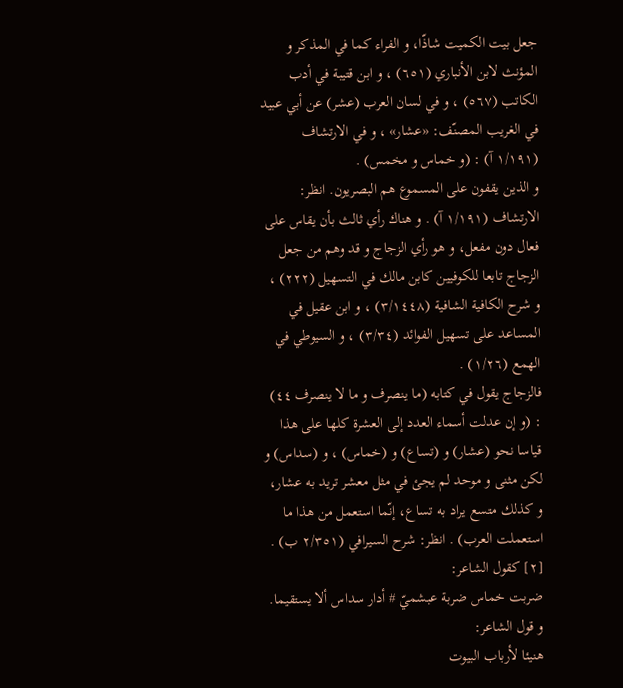جعل بيت الكميت شاذّا، و الفراء كما في المذكر و المؤنث لابن الأنباري (٦٥١) ، و ابن قتيبة في أدب الكاتب (٥٦٧) ، و في لسان العرب (عشر) عن أبي عبيد في الغريب المصنّف: «عشار» ، و في الارتشاف (١/١٩١ آ) : (و خماس و مخمس) .
و الذين يقفون على المسموع هم البصريون. انظر: الارتشاف (١/١٩١ آ) . و هناك رأي ثالث بأن يقاس على فعال دون مفعل، و هو رأي الزجاج و قد وهم من جعل الزجاج تابعا للكوفيين كابن مالك في التسهيل (٢٢٢) ، و شرح الكافية الشافية (٣/١٤٤٨) ، و ابن عقيل في المساعد على تسهيل الفوائد (٣/٣٤) ، و السيوطي في الهمع (١/٢٦) .
فالزجاج يقول في كتابه (ما ينصرف و ما لا ينصرف ٤٤) : (و إن عدلت أسماء العدد إلى العشرة كلها على هذا قياسا نحو (عشار) و (تساع) و (خماس) ، و (سداس) و لكن مثنى و موحد لم يجئ في مثل معشر تريد به عشار، و كذلك متسع يراد به تساع، إنّما استعمل من هذا ما استعملت العرب) . انظر: شرح السيرافي (٢/٣٥١ ب) .
[٢] كقول الشاعر:
ضربت خماس ضربة عبشميّ # أدار سداس ألا يستقيما.
و قول الشاعر:
هنيئا لأرباب البيوت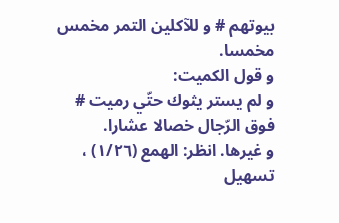بيوتهم # و للآكلين التمر مخمس مخمسا.
و قول الكميت:
و لم يستر يثوك حتّي رميت # فوق الرّجال خصالا عشارا.
و غيرها. انظر: الهمع (١/٢٦) ، تسهيل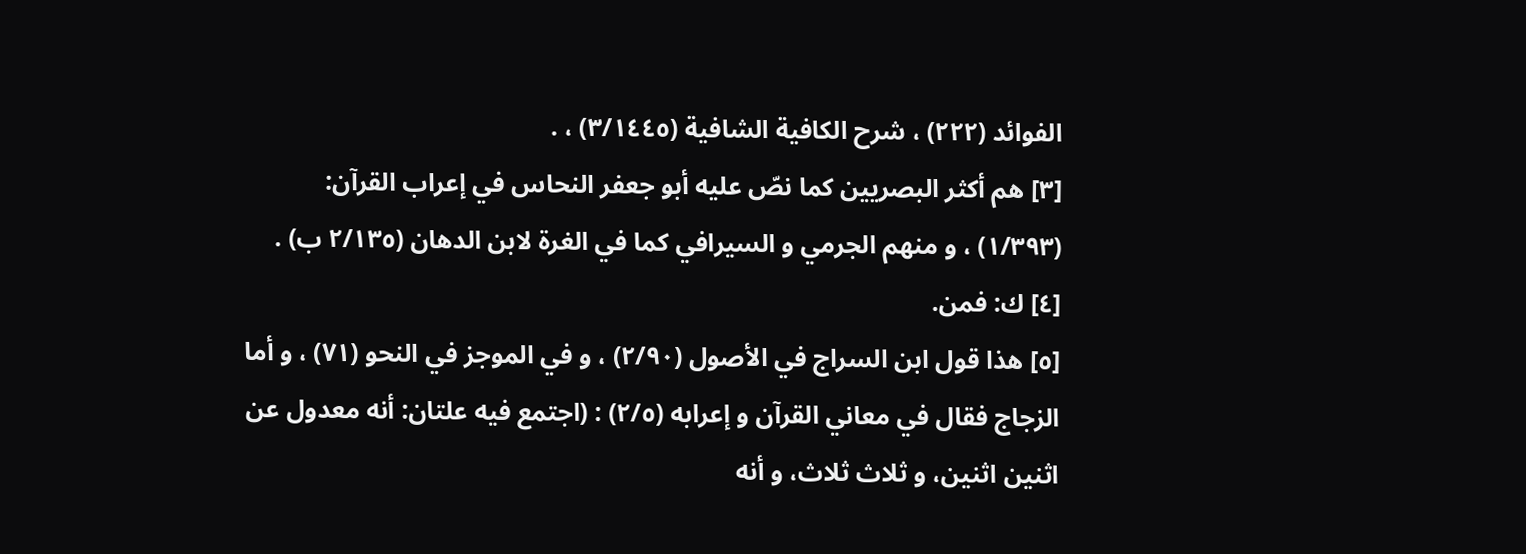الفوائد (٢٢٢) ، شرح الكافية الشافية (٣/١٤٤٥) ، .
[٣] هم أكثر البصريين كما نصّ عليه أبو جعفر النحاس في إعراب القرآن: (١/٣٩٣) ، و منهم الجرمي و السيرافي كما في الغرة لابن الدهان (٢/١٣٥ ب) .
[٤] ك: فمن.
[٥] هذا قول ابن السراج في الأصول (٢/٩٠) ، و في الموجز في النحو (٧١) ، و أما الزجاج فقال في معاني القرآن و إعرابه (٢/٥) : (اجتمع فيه علتان: أنه معدول عن اثنين اثنين، و ثلاث ثلاث، و أنه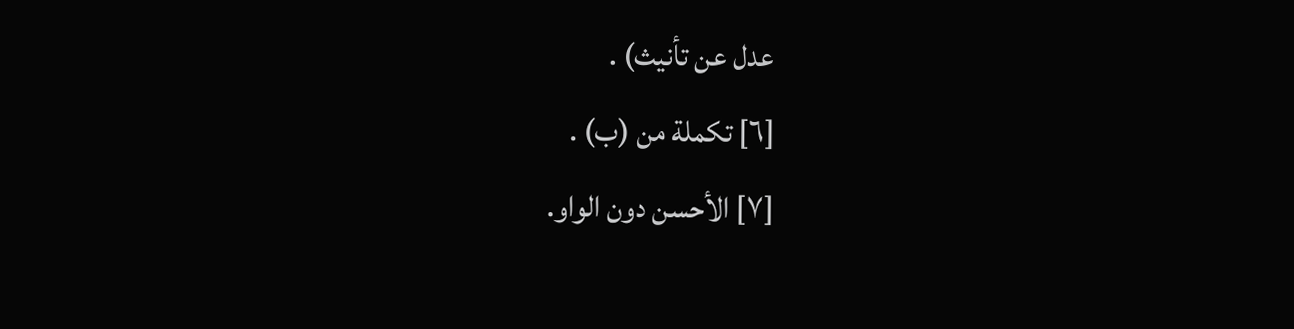عدل عن تأنيث) .
[٦] تكملة من (ب) .
[٧] الأحسن دون الواو.